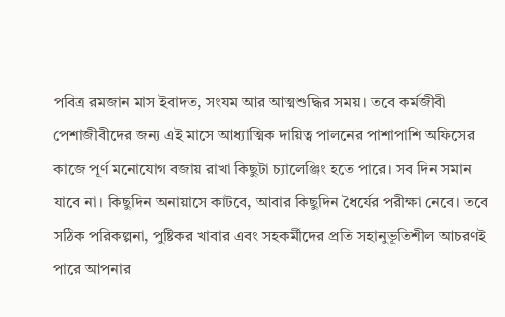পবিত্র রমজান মাস ইবাদত, সংযম আর আত্মশুদ্ধির সময়। তবে কর্মজীবী পেশাজীবীদের জন্য এই মাসে আধ্যাত্মিক দায়িত্ব পালনের পাশাপাশি অফিসের কাজে পূর্ণ মনোযোগ বজায় রাখা কিছুটা চ্যালেঞ্জিং হতে পারে। সব দিন সমান যাবে না। কিছুদিন অনায়াসে কাটবে, আবার কিছুদিন ধৈর্যের পরীক্ষা নেবে। তবে সঠিক পরিকল্পনা, পুষ্টিকর খাবার এবং সহকর্মীদের প্রতি সহানুভূতিশীল আচরণই পারে আপনার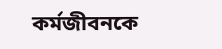কর্মজীবনকে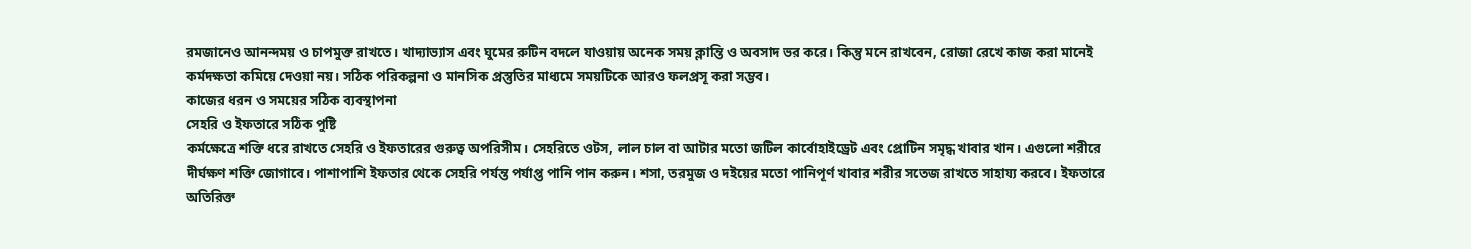রমজানেও আনন্দময় ও চাপমুক্ত রাখতে। খাদ্যাভ্যাস এবং ঘুমের রুটিন বদলে যাওয়ায় অনেক সময় ক্লান্তি ও অবসাদ ভর করে। কিন্তু মনে রাখবেন, রোজা রেখে কাজ করা মানেই কর্মদক্ষতা কমিয়ে দেওয়া নয়। সঠিক পরিকল্পনা ও মানসিক প্রস্তুতির মাধ্যমে সময়টিকে আরও ফলপ্রসূ করা সম্ভব।
কাজের ধরন ও সময়ের সঠিক ব্যবস্থাপনা
সেহরি ও ইফতারে সঠিক পুষ্টি
কর্মক্ষেত্রে শক্তি ধরে রাখতে সেহরি ও ইফতারের গুরুত্ব অপরিসীম। সেহরিতে ওটস, লাল চাল বা আটার মতো জটিল কার্বোহাইড্রেট এবং প্রোটিন সমৃদ্ধ খাবার খান। এগুলো শরীরে দীর্ঘক্ষণ শক্তি জোগাবে। পাশাপাশি ইফতার থেকে সেহরি পর্যন্ত পর্যাপ্ত পানি পান করুন। শসা, তরমুজ ও দইয়ের মতো পানিপূর্ণ খাবার শরীর সতেজ রাখতে সাহায্য করবে। ইফতারে অতিরিক্ত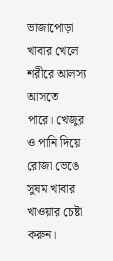ভাজাপোড়া খাবার খেলে শরীরে আলস্য আসতে পারে। খেজুর ও পানি দিয়ে রোজা ভেঙে সুষম খাবার খাওয়ার চেষ্টা করুন।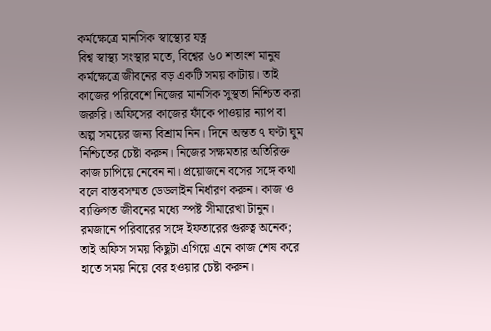কর্মক্ষেত্রে মানসিক স্বাস্থ্যের যত্ন
বিশ্ব স্বাস্থ্য সংস্থার মতে, বিশ্বের ৬০ শতাংশ মানুষ কর্মক্ষেত্রে জীবনের বড় একটি সময় কাটায়। তাই কাজের পরিবেশে নিজের মানসিক সুস্থতা নিশ্চিত করা জরুরি। অফিসের কাজের ফাঁকে পাওয়ার ন্যাপ বা অল্প সময়ের জন্য বিশ্রাম নিন। দিনে অন্তত ৭ ঘণ্টা ঘুম নিশ্চিতের চেষ্টা করুন। নিজের সক্ষমতার অতিরিক্ত কাজ চাপিয়ে নেবেন না। প্রয়োজনে বসের সঙ্গে কথা বলে বাস্তবসম্মত ডেডলাইন নির্ধারণ করুন। কাজ ও ব্যক্তিগত জীবনের মধ্যে স্পষ্ট সীমারেখা টানুন। রমজানে পরিবারের সঙ্গে ইফতারের গুরুত্ব অনেক; তাই অফিস সময় কিছুটা এগিয়ে এনে কাজ শেষ করে হাতে সময় নিয়ে বের হওয়ার চেষ্টা করুন।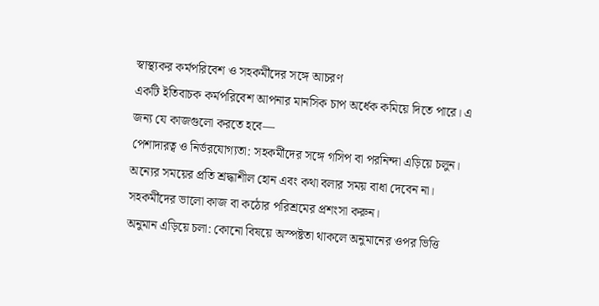স্বাস্থ্যকর কর্মপরিবেশ ও সহকর্মীদের সঙ্গে আচরণ
একটি ইতিবাচক কর্মপরিবেশ আপনার মানসিক চাপ অর্ধেক কমিয়ে দিতে পারে। এ জন্য যে কাজগুলো করতে হবে—
পেশাদারত্ব ও নির্ভরযোগ্যতা: সহকর্মীদের সঙ্গে গসিপ বা পরনিন্দা এড়িয়ে চলুন। অন্যের সময়ের প্রতি শ্রদ্ধাশীল হোন এবং কথা বলার সময় বাধা দেবেন না। সহকর্মীদের ভালো কাজ বা কঠোর পরিশ্রমের প্রশংসা করুন।
অনুমান এড়িয়ে চলা: কোনো বিষয়ে অস্পষ্টতা থাকলে অনুমানের ওপর ভিত্তি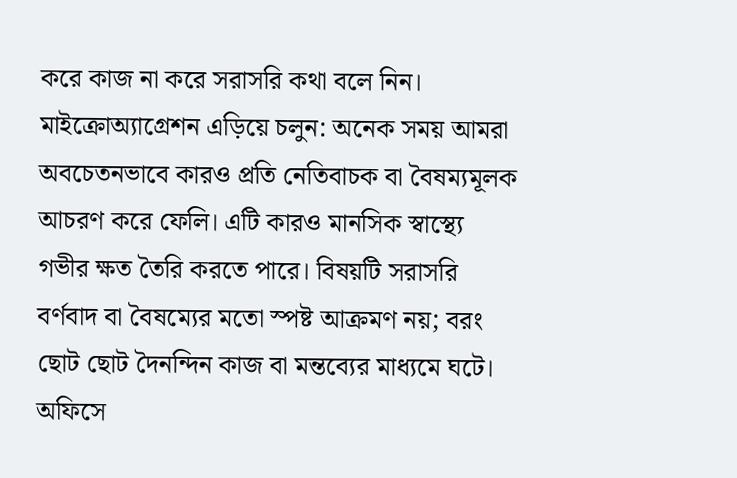করে কাজ না করে সরাসরি কথা বলে নিন।
মাইক্রোঅ্যাগ্রেশন এড়িয়ে চলুন: অনেক সময় আমরা অবচেতনভাবে কারও প্রতি নেতিবাচক বা বৈষম্যমূলক আচরণ করে ফেলি। এটি কারও মানসিক স্বাস্থ্যে গভীর ক্ষত তৈরি করতে পারে। বিষয়টি সরাসরি বর্ণবাদ বা বৈষম্যের মতো স্পষ্ট আক্রমণ নয়; বরং ছোট ছোট দৈনন্দিন কাজ বা মন্তব্যের মাধ্যমে ঘটে। অফিসে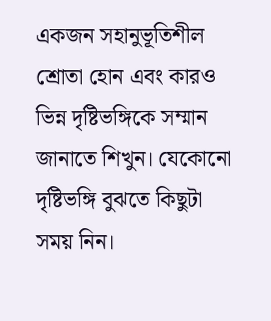একজন সহানুভূতিশীল শ্রোতা হোন এবং কারও ভিন্ন দৃষ্টিভঙ্গিকে সম্মান জানাতে শিখুন। যেকোনো দৃষ্টিভঙ্গি বুঝতে কিছুটা সময় নিন।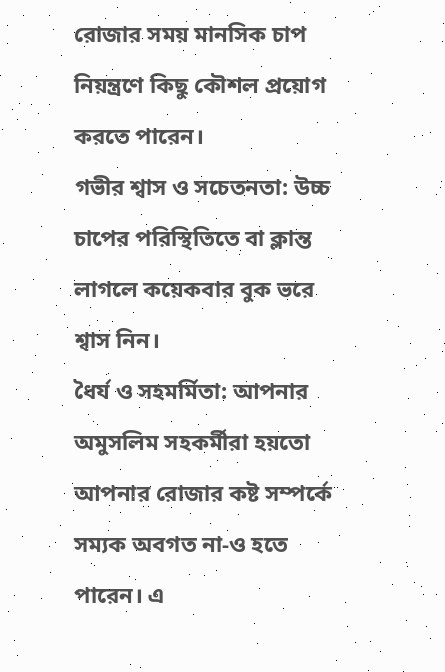রোজার সময় মানসিক চাপ নিয়ন্ত্রণে কিছু কৌশল প্রয়োগ করতে পারেন।
গভীর শ্বাস ও সচেতনতা: উচ্চ চাপের পরিস্থিতিতে বা ক্লান্ত লাগলে কয়েকবার বুক ভরে শ্বাস নিন।
ধৈর্য ও সহমর্মিতা: আপনার অমুসলিম সহকর্মীরা হয়তো আপনার রোজার কষ্ট সম্পর্কে সম্যক অবগত না-ও হতে পারেন। এ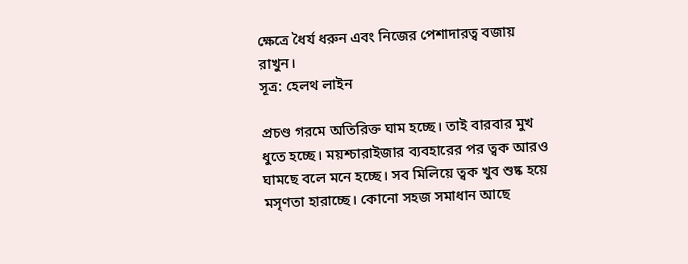ক্ষেত্রে ধৈর্য ধরুন এবং নিজের পেশাদারত্ব বজায় রাখুন।
সূত্র: হেলথ লাইন

প্রচণ্ড গরমে অতিরিক্ত ঘাম হচ্ছে। তাই বারবার মুখ ধুতে হচ্ছে। ময়শ্চারাইজার ব্যবহারের পর ত্বক আরও ঘামছে বলে মনে হচ্ছে। সব মিলিয়ে ত্বক খুব শুষ্ক হয়ে মসৃণতা হারাচ্ছে। কোনো সহজ সমাধান আছে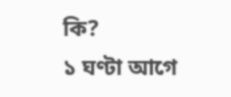কি?
১ ঘণ্টা আগে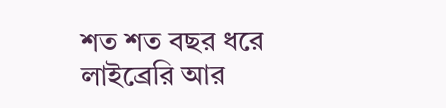শত শত বছর ধরে লাইব্রেরি আর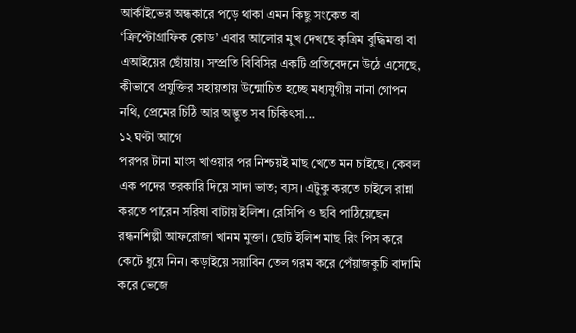আর্কাইভের অন্ধকারে পড়ে থাকা এমন কিছু সংকেত বা ‘ক্রিপ্টোগ্রাফিক কোড’ এবার আলোর মুখ দেখছে কৃত্রিম বুদ্ধিমত্তা বা এআইয়ের ছোঁয়ায়। সম্প্রতি বিবিসির একটি প্রতিবেদনে উঠে এসেছে, কীভাবে প্রযুক্তির সহায়তায় উন্মোচিত হচ্ছে মধ্যযুগীয় নানা গোপন নথি, প্রেমের চিঠি আর অদ্ভুত সব চিকিৎসা...
১২ ঘণ্টা আগে
পরপর টানা মাংস খাওয়ার পর নিশ্চয়ই মাছ খেতে মন চাইছে। কেবল এক পদের তরকারি দিয়ে সাদা ভাত; ব্যস। এটুকু করতে চাইলে রান্না করতে পারেন সরিষা বাটায় ইলিশ। রেসিপি ও ছবি পাঠিয়েছেন রন্ধনশিল্পী আফরোজা খানম মুক্তা। ছোট ইলিশ মাছ রিং পিস করে কেটে ধুয়ে নিন। কড়াইয়ে সয়াবিন তেল গরম করে পেঁয়াজকুচি বাদামি করে ভেজে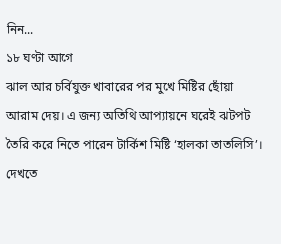নিন...
১৮ ঘণ্টা আগে
ঝাল আর চর্বিযুক্ত খাবারের পর মুখে মিষ্টির ছোঁয়া আরাম দেয়। এ জন্য অতিথি আপ্যায়নে ঘরেই ঝটপট তৈরি করে নিতে পারেন টার্কিশ মিষ্টি ‘হালকা তাতলিসি’। দেখতে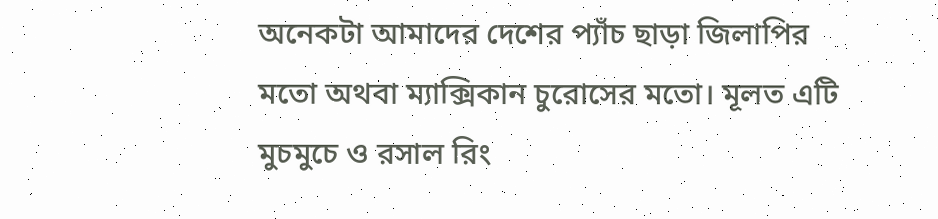অনেকটা আমাদের দেশের প্যাঁচ ছাড়া জিলাপির মতো অথবা ম্যাক্সিকান চুরোসের মতো। মূলত এটি মুচমুচে ও রসাল রিং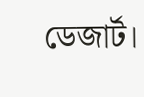ডেজার্ট।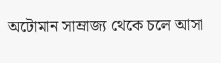অটোমান সাম্রাজ্য থেকে চলে আসা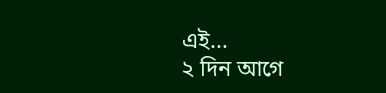এই...
২ দিন আগে